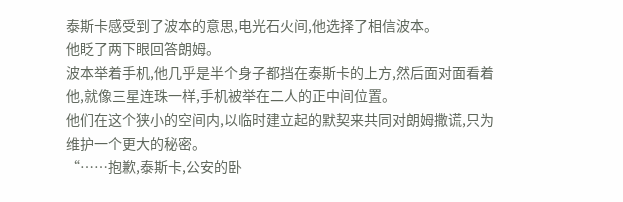泰斯卡感受到了波本的意思,电光石火间,他选择了相信波本。
他眨了两下眼回答朗姆。
波本举着手机,他几乎是半个身子都挡在泰斯卡的上方,然后面对面看着他,就像三星连珠一样,手机被举在二人的正中间位置。
他们在这个狭小的空间内,以临时建立起的默契来共同对朗姆撒谎,只为维护一个更大的秘密。
“……抱歉,泰斯卡,公安的卧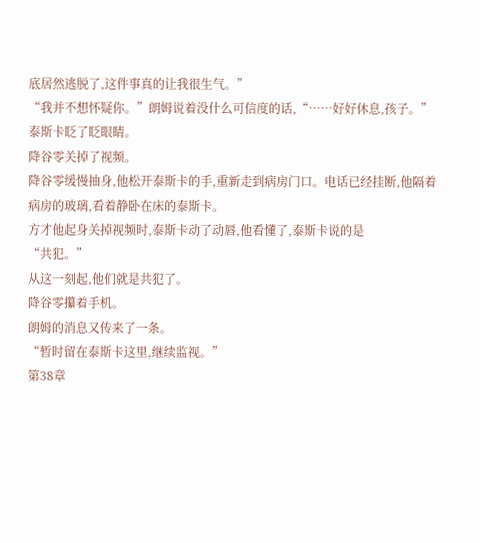底居然逃脱了,这件事真的让我很生气。”
“我并不想怀疑你。”朗姆说着没什么可信度的话,“……好好休息,孩子。”
泰斯卡眨了眨眼睛。
降谷零关掉了视频。
降谷零缓慢抽身,他松开泰斯卡的手,重新走到病房门口。电话已经挂断,他隔着病房的玻璃,看着静卧在床的泰斯卡。
方才他起身关掉视频时,泰斯卡动了动唇,他看懂了,泰斯卡说的是
“共犯。”
从这一刻起,他们就是共犯了。
降谷零攥着手机。
朗姆的消息又传来了一条。
“暂时留在泰斯卡这里,继续监视。”
第38章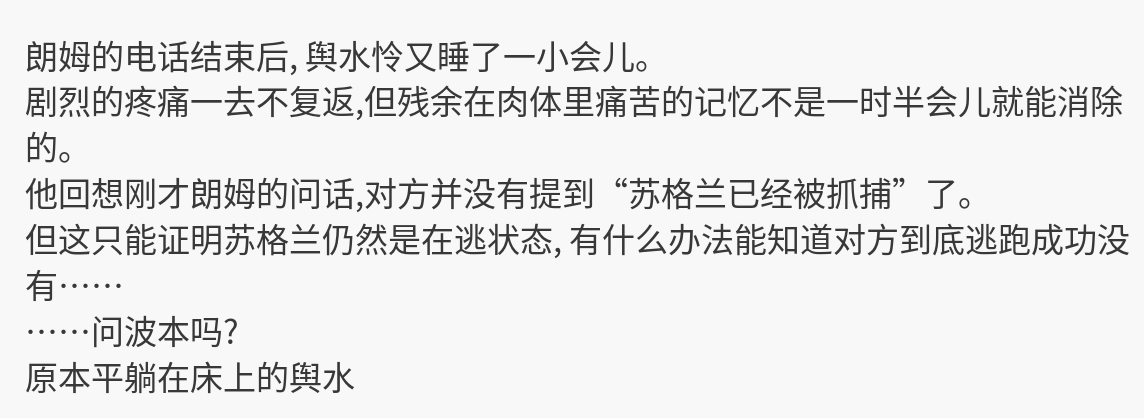朗姆的电话结束后, 舆水怜又睡了一小会儿。
剧烈的疼痛一去不复返,但残余在肉体里痛苦的记忆不是一时半会儿就能消除的。
他回想刚才朗姆的问话,对方并没有提到“苏格兰已经被抓捕”了。
但这只能证明苏格兰仍然是在逃状态, 有什么办法能知道对方到底逃跑成功没有……
……问波本吗?
原本平躺在床上的舆水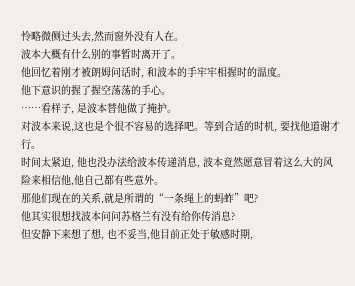怜略微侧过头去,然而窗外没有人在。
波本大概有什么别的事暂时离开了。
他回忆着刚才被朗姆问话时, 和波本的手牢牢相握时的温度。
他下意识的握了握空荡荡的手心。
……看样子, 是波本替他做了掩护。
对波本来说,这也是个很不容易的选择吧。等到合适的时机, 要找他道谢才行。
时间太紧迫, 他也没办法给波本传递消息, 波本竟然愿意冒着这么大的风险来相信他,他自己都有些意外。
那他们现在的关系,就是所谓的“一条绳上的蚂蚱”吧?
他其实很想找波本问问苏格兰有没有给你传消息?
但安静下来想了想, 也不妥当,他目前正处于敏感时期,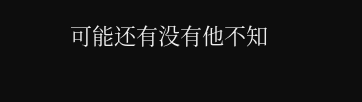可能还有没有他不知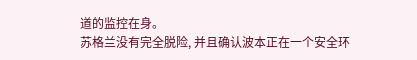道的监控在身。
苏格兰没有完全脱险, 并且确认波本正在一个安全环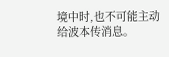境中时,也不可能主动给波本传消息。